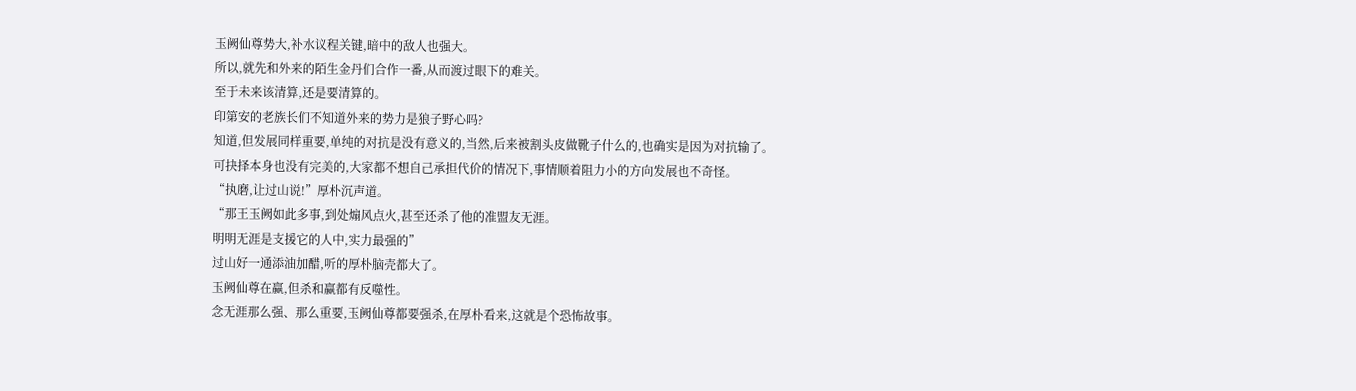玉阙仙尊势大,补水议程关键,暗中的敌人也强大。
所以,就先和外来的陌生金丹们合作一番,从而渡过眼下的难关。
至于未来该清算,还是要清算的。
印第安的老族长们不知道外来的势力是狼子野心吗?
知道,但发展同样重要,单纯的对抗是没有意义的,当然,后来被割头皮做靴子什么的,也确实是因为对抗输了。
可抉择本身也没有完美的,大家都不想自己承担代价的情况下,事情顺着阻力小的方向发展也不奇怪。
“执磨,让过山说!”厚朴沉声道。
“那王玉阙如此多事,到处煽风点火,甚至还杀了他的准盟友无涯。
明明无涯是支援它的人中,实力最强的”
过山好一通添油加醋,听的厚朴脑壳都大了。
玉阙仙尊在赢,但杀和赢都有反噬性。
念无涯那么强、那么重要,玉阙仙尊都要强杀,在厚朴看来,这就是个恐怖故事。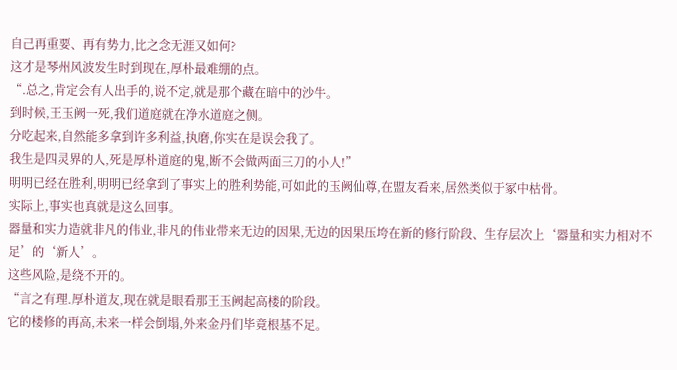自己再重要、再有势力,比之念无涯又如何?
这才是琴州风波发生时到现在,厚朴最难绷的点。
“.总之,肯定会有人出手的,说不定,就是那个藏在暗中的沙牛。
到时候,王玉阙一死,我们道庭就在净水道庭之侧。
分吃起来,自然能多拿到许多利益,执磨,你实在是误会我了。
我生是四灵界的人,死是厚朴道庭的鬼,断不会做两面三刀的小人!”
明明已经在胜利,明明已经拿到了事实上的胜利势能,可如此的玉阙仙尊,在盟友看来,居然类似于冢中枯骨。
实际上,事实也真就是这么回事。
器量和实力造就非凡的伟业,非凡的伟业带来无边的因果,无边的因果压垮在新的修行阶段、生存层次上‘器量和实力相对不足’的‘新人’。
这些风险,是绕不开的。
“言之有理.厚朴道友,现在就是眼看那王玉阙起高楼的阶段。
它的楼修的再高,未来一样会倒塌,外来金丹们毕竟根基不足。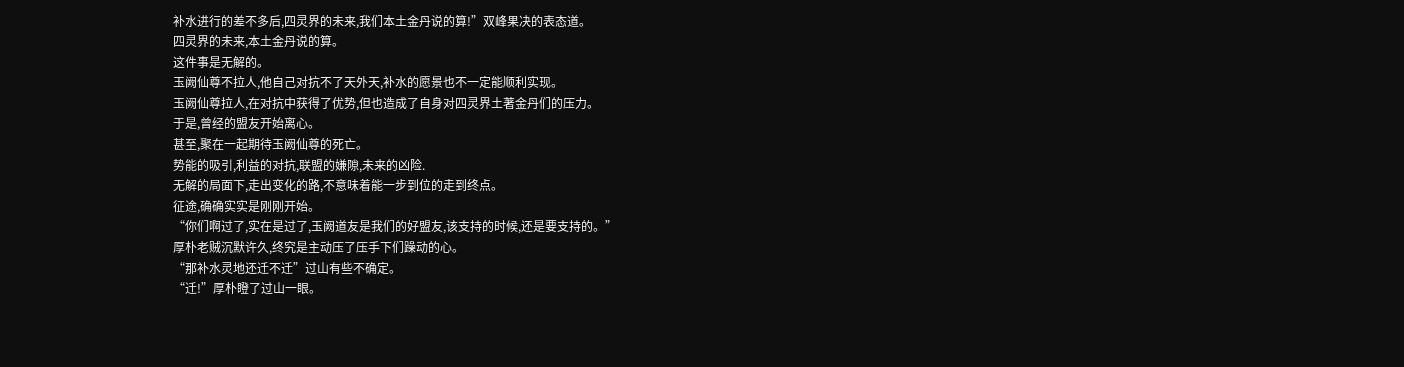补水进行的差不多后,四灵界的未来,我们本土金丹说的算!”双峰果决的表态道。
四灵界的未来,本土金丹说的算。
这件事是无解的。
玉阙仙尊不拉人,他自己对抗不了天外天,补水的愿景也不一定能顺利实现。
玉阙仙尊拉人,在对抗中获得了优势,但也造成了自身对四灵界土著金丹们的压力。
于是,曾经的盟友开始离心。
甚至,聚在一起期待玉阙仙尊的死亡。
势能的吸引,利益的对抗,联盟的嫌隙,未来的凶险.
无解的局面下,走出变化的路,不意味着能一步到位的走到终点。
征途,确确实实是刚刚开始。
“你们啊过了,实在是过了,玉阙道友是我们的好盟友,该支持的时候,还是要支持的。”
厚朴老贼沉默许久,终究是主动压了压手下们躁动的心。
“那补水灵地还迁不迁”过山有些不确定。
“迁!”厚朴瞪了过山一眼。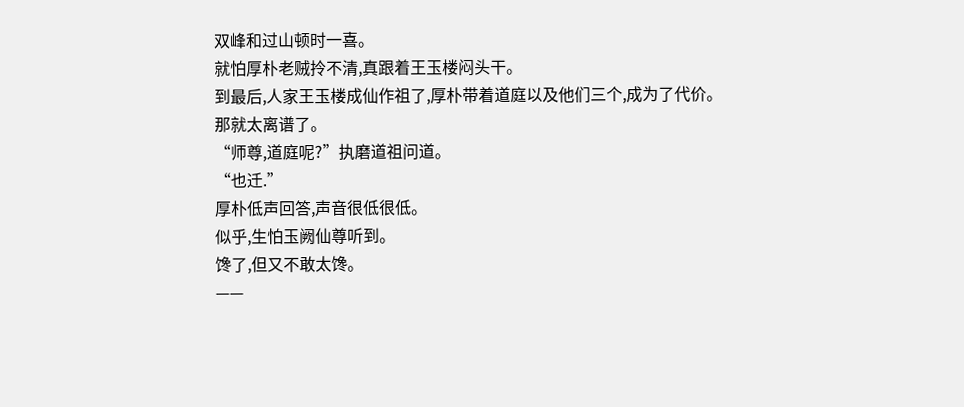双峰和过山顿时一喜。
就怕厚朴老贼拎不清,真跟着王玉楼闷头干。
到最后,人家王玉楼成仙作祖了,厚朴带着道庭以及他们三个,成为了代价。
那就太离谱了。
“师尊,道庭呢?”执磨道祖问道。
“也迁.”
厚朴低声回答,声音很低很低。
似乎,生怕玉阙仙尊听到。
馋了,但又不敢太馋。
——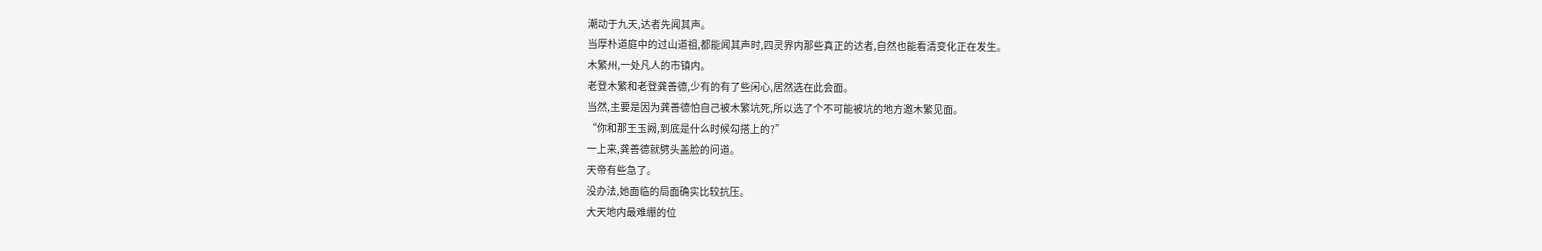潮动于九天,达者先闻其声。
当厚朴道庭中的过山道祖,都能闻其声时,四灵界内那些真正的达者,自然也能看清变化正在发生。
木繁州,一处凡人的市镇内。
老登木繁和老登龚善德,少有的有了些闲心,居然选在此会面。
当然,主要是因为龚善德怕自己被木繁坑死,所以选了个不可能被坑的地方邀木繁见面。
“你和那王玉阙,到底是什么时候勾搭上的?”
一上来,龚善德就劈头盖脸的问道。
天帝有些急了。
没办法,她面临的局面确实比较抗压。
大天地内最难绷的位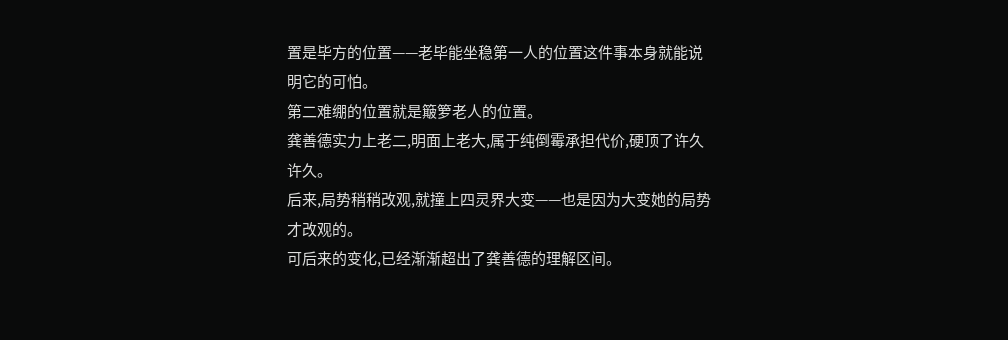置是毕方的位置——老毕能坐稳第一人的位置这件事本身就能说明它的可怕。
第二难绷的位置就是簸箩老人的位置。
龚善德实力上老二,明面上老大,属于纯倒霉承担代价,硬顶了许久许久。
后来,局势稍稍改观,就撞上四灵界大变——也是因为大变她的局势才改观的。
可后来的变化,已经渐渐超出了龚善德的理解区间。